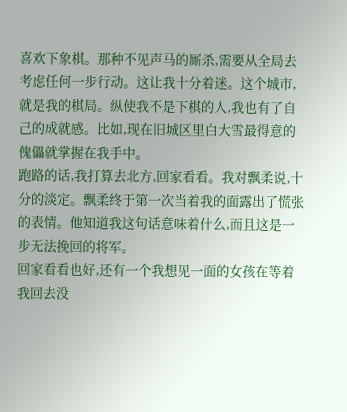喜欢下象棋。那种不见声马的厮杀,需要从全局去考虑任何一步行动。这让我十分着迷。这个城市,就是我的棋局。纵使我不是下棋的人,我也有了自己的成就感。比如,现在旧城区里白大雪最得意的傀儡就掌握在我手中。
跑路的话,我打算去北方,回家看看。我对飘柔说,十分的淡定。飘柔终于第一次当着我的面露出了慌张的表情。他知道我这句话意味着什么,而且这是一步无法挽回的将军。
回家看看也好,还有一个我想见一面的女孩在等着我回去没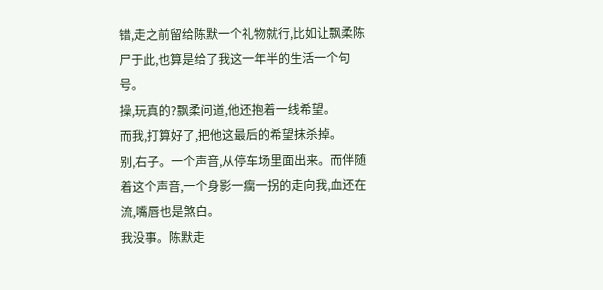错,走之前留给陈默一个礼物就行,比如让飘柔陈尸于此,也算是给了我这一年半的生活一个句号。
操,玩真的?飘柔问道,他还抱着一线希望。
而我,打算好了,把他这最后的希望抹杀掉。
别,右子。一个声音,从停车场里面出来。而伴随着这个声音,一个身影一瘸一拐的走向我,血还在流,嘴唇也是煞白。
我没事。陈默走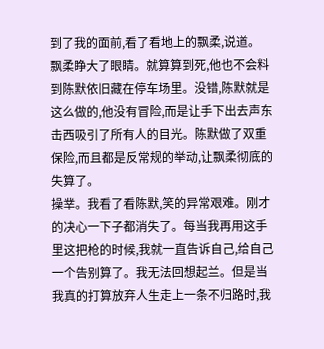到了我的面前,看了看地上的飘柔,说道。
飘柔睁大了眼睛。就算算到死,他也不会料到陈默依旧藏在停车场里。没错,陈默就是这么做的,他没有冒险,而是让手下出去声东击西吸引了所有人的目光。陈默做了双重保险,而且都是反常规的举动,让飘柔彻底的失算了。
操丵。我看了看陈默,笑的异常艰难。刚才的决心一下子都消失了。每当我再用这手里这把枪的时候,我就一直告诉自己,给自己一个告别算了。我无法回想起兰。但是当我真的打算放弃人生走上一条不归路时,我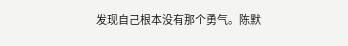发现自己根本没有那个勇气。陈默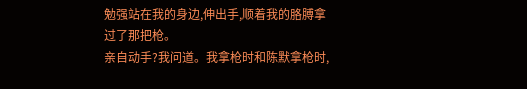勉强站在我的身边,伸出手,顺着我的胳膊拿过了那把枪。
亲自动手?我问道。我拿枪时和陈默拿枪时,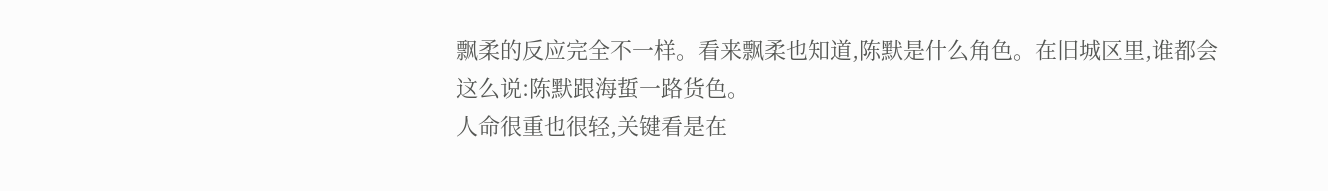飘柔的反应完全不一样。看来飘柔也知道,陈默是什么角色。在旧城区里,谁都会这么说:陈默跟海蜇一路货色。
人命很重也很轻,关键看是在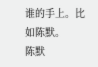谁的手上。比如陈默。
陈默